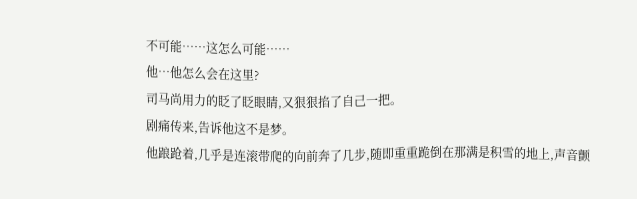不可能……这怎么可能……
他…他怎么会在这里?
司马尚用力的眨了眨眼睛,又狠狠掐了自己一把。
剧痛传来,告诉他这不是梦。
他踉跄着,几乎是连滚带爬的向前奔了几步,随即重重跪倒在那满是积雪的地上,声音颤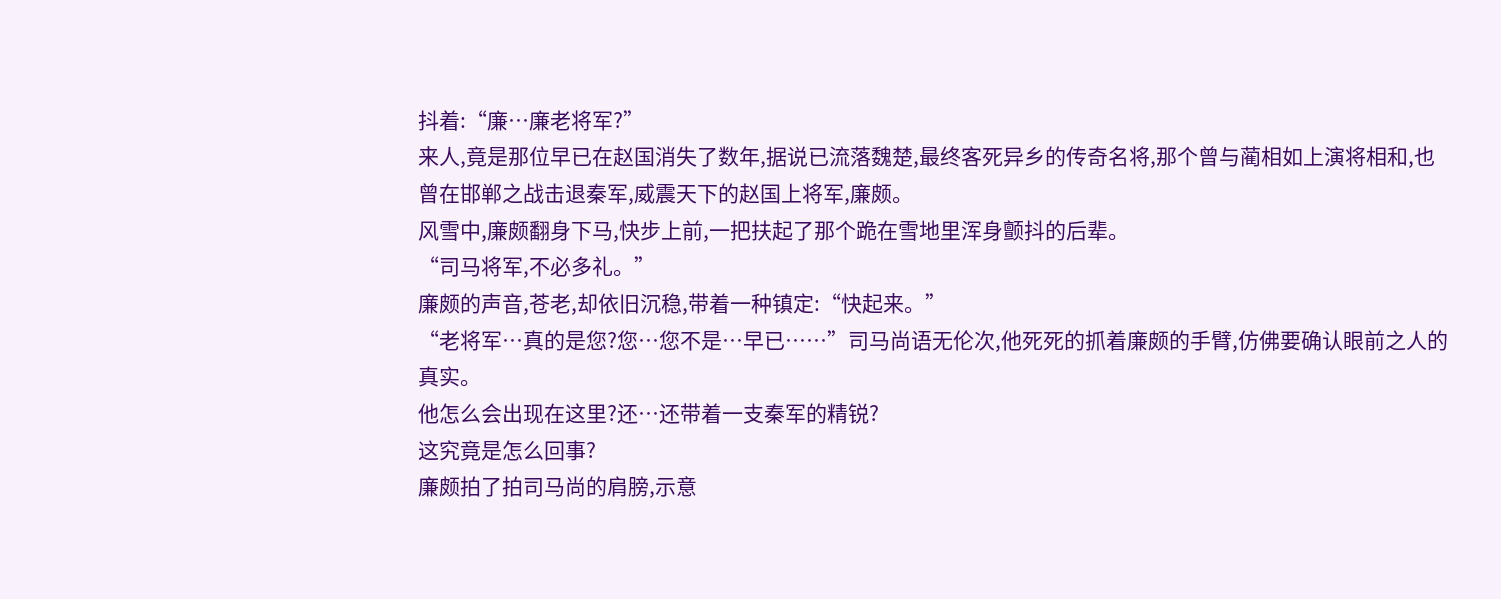抖着:“廉…廉老将军?”
来人,竟是那位早已在赵国消失了数年,据说已流落魏楚,最终客死异乡的传奇名将,那个曾与蔺相如上演将相和,也曾在邯郸之战击退秦军,威震天下的赵国上将军,廉颇。
风雪中,廉颇翻身下马,快步上前,一把扶起了那个跪在雪地里浑身颤抖的后辈。
“司马将军,不必多礼。”
廉颇的声音,苍老,却依旧沉稳,带着一种镇定:“快起来。”
“老将军…真的是您?您…您不是…早已……”司马尚语无伦次,他死死的抓着廉颇的手臂,仿佛要确认眼前之人的真实。
他怎么会出现在这里?还…还带着一支秦军的精锐?
这究竟是怎么回事?
廉颇拍了拍司马尚的肩膀,示意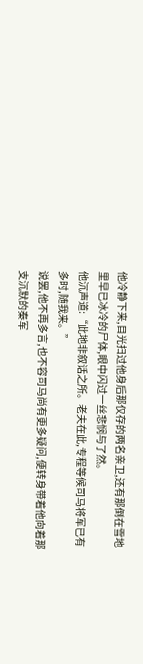他冷静下来,目光扫过他身后那仅存的两名亲卫,还有那倒在雪地里早已冰冷的尸体,眼中闪过一丝悲悯与了然。
他沉声道:“此地非叙话之所。老夫在此,专程等候司马将军已有多时,随我来。”
说罢,他不再多言,也不容司马尚有更多疑问,便转身带着他向着那支沉默的秦军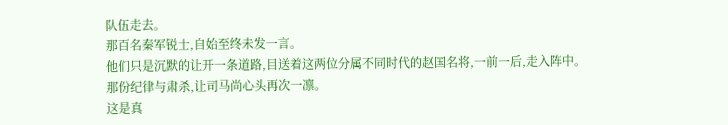队伍走去。
那百名秦军锐士,自始至终未发一言。
他们只是沉默的让开一条道路,目送着这两位分属不同时代的赵国名将,一前一后,走入阵中。
那份纪律与肃杀,让司马尚心头再次一凛。
这是真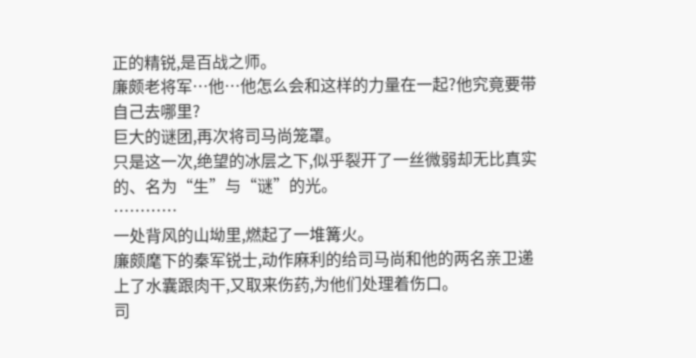正的精锐,是百战之师。
廉颇老将军…他…他怎么会和这样的力量在一起?他究竟要带自己去哪里?
巨大的谜团,再次将司马尚笼罩。
只是这一次,绝望的冰层之下,似乎裂开了一丝微弱却无比真实的、名为“生”与“谜”的光。
…………
一处背风的山坳里,燃起了一堆篝火。
廉颇麾下的秦军锐士,动作麻利的给司马尚和他的两名亲卫递上了水囊跟肉干,又取来伤药,为他们处理着伤口。
司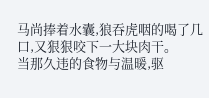马尚捧着水囊,狼吞虎咽的喝了几口,又狠狠咬下一大块肉干。
当那久违的食物与温暖,驱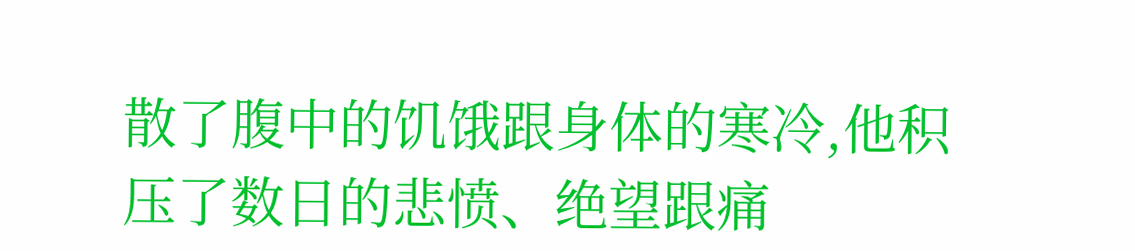散了腹中的饥饿跟身体的寒冷,他积压了数日的悲愤、绝望跟痛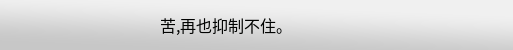苦,再也抑制不住。